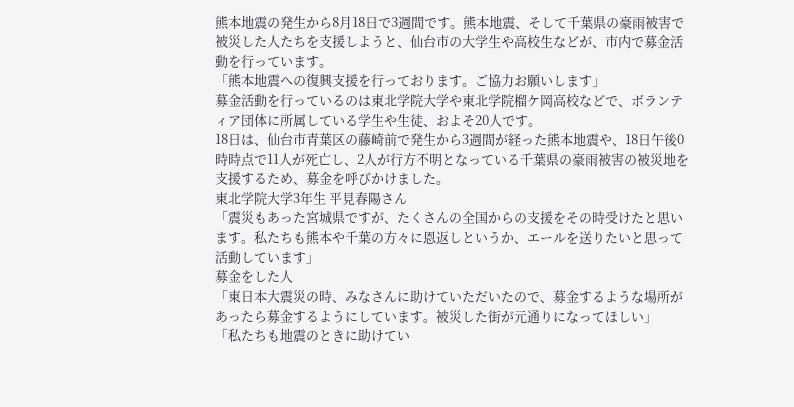熊本地震の発生から8月18日で3週間です。熊本地震、そして千葉県の豪雨被害で被災した人たちを支援しようと、仙台市の大学生や高校生などが、市内で募金活動を行っています。
「熊本地震への復興支援を行っております。ご協力お願いします」
募金活動を行っているのは東北学院大学や東北学院榴ケ岡高校などで、ボランティア団体に所属している学生や生徒、およそ20人です。
18日は、仙台市青葉区の藤崎前で発生から3週間が経った熊本地震や、18日午後0時時点で11人が死亡し、2人が行方不明となっている千葉県の豪雨被害の被災地を支援するため、募金を呼びかけました。
東北学院大学3年生 平見春陽さん
「震災もあった宮城県ですが、たくさんの全国からの支援をその時受けたと思います。私たちも熊本や千葉の方々に恩返しというか、エールを送りたいと思って活動しています」
募金をした人
「東日本大震災の時、みなさんに助けていただいたので、募金するような場所があったら募金するようにしています。被災した街が元通りになってほしい」
「私たちも地震のときに助けてい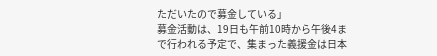ただいたので募金している」
募金活動は、19日も午前10時から午後4まで行われる予定で、集まった義援金は日本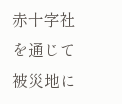赤十字社を通じて被災地に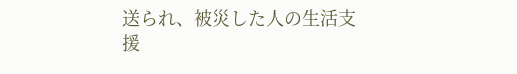送られ、被災した人の生活支援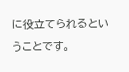に役立てられるということです。